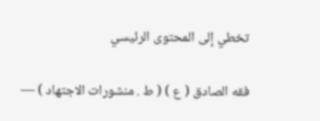تخطي إلى المحتوى الرئيسي

فقه الصادق ( ع ) ( ط . منشورات الاجتهاد ) —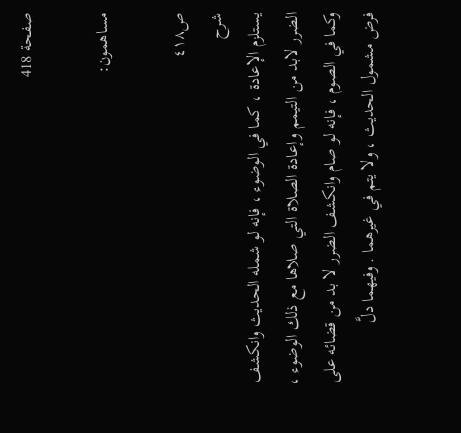صفحة 418

مساهمون:

ص٤١٨
شرح
يستلزم الإعادة ، كما في الوضوء ، فإنه لو شمله الحديث وانكشف الضرر لابد من التيمم وإعادة الصلاة التي صلاها مع ذلك الوضوء ، وكما في الصوم ، فإنه لو صام وانكشف الضرر لا بد من قضائه على فرض مشمول الحديث ، ولا يتم في غيرهما . وفيهما دلَّ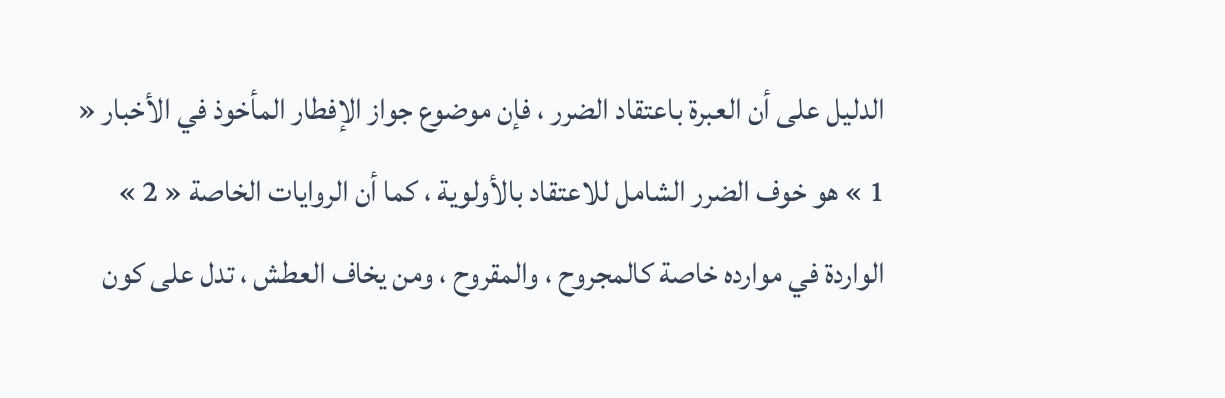الدليل على أن العبرة باعتقاد الضرر ، فإن موضوع جواز الإفطار المأخوذ في الأخبار « 1 » هو خوف الضرر الشامل للاعتقاد بالأولوية ، كما أن الروايات الخاصة « 2 » الواردة في موارده خاصة كالمجروح ، والمقروح ، ومن يخاف العطش ، تدل على كون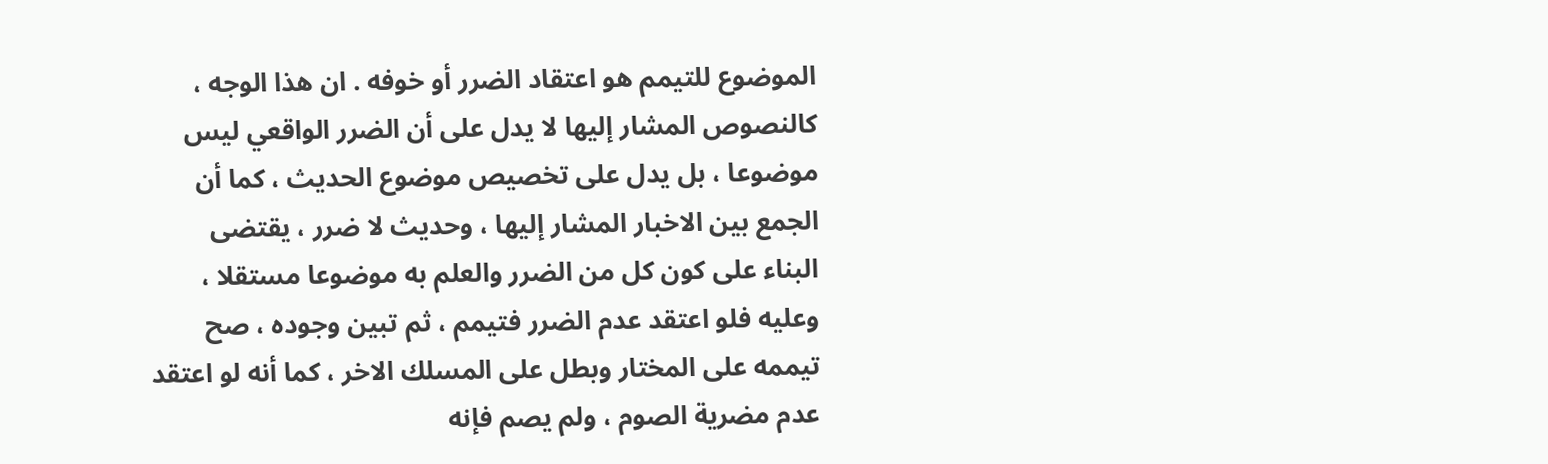الموضوع للتيمم هو اعتقاد الضرر أو خوفه . ان هذا الوجه ، كالنصوص المشار إليها لا يدل على أن الضرر الواقعي ليس موضوعا ، بل يدل على تخصيص موضوع الحديث ، كما أن الجمع بين الاخبار المشار إليها ، وحديث لا ضرر ، يقتضى البناء على كون كل من الضرر والعلم به موضوعا مستقلا ، وعليه فلو اعتقد عدم الضرر فتيمم ، ثم تبين وجوده ، صح تيممه على المختار وبطل على المسلك الاخر ، كما أنه لو اعتقد عدم مضرية الصوم ، ولم يصم فإنه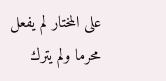على المختار لم يفعل محرما ولم يترك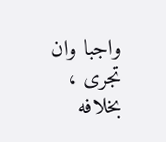واجبا وان تجرى ، بخلافه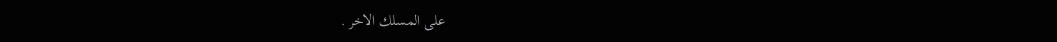على المسلك الاخر .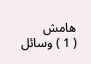هامش
( 1 ) وسائل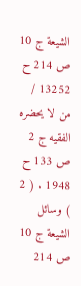الشيعة ج 10 ص 214 ح 13252 / من لا يحضره الفقيه ج 2 ص 133 ح 1948 . ( 2 ) وسائل الشيعة ج 10 ص 214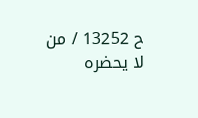ح 13252 / من لا يحضره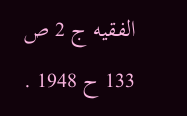الفقيه ج 2 ص 133 ح 1948 .